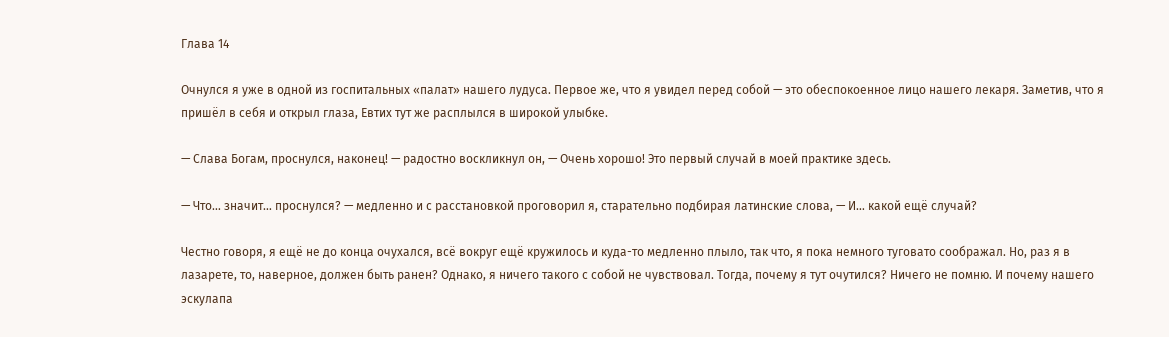Глава 14

Очнулся я уже в одной из госпитальных «палат» нашего лудуса. Первое же, что я увидел перед собой — это обеспокоенное лицо нашего лекаря. Заметив, что я пришёл в себя и открыл глаза, Евтих тут же расплылся в широкой улыбке.

— Слава Богам, проснулся, наконец! — радостно воскликнул он, — Очень хорошо! Это первый случай в моей практике здесь.

— Что… значит… проснулся? — медленно и с расстановкой проговорил я, старательно подбирая латинские слова, — И… какой ещё случай?

Честно говоря, я ещё не до конца очухался, всё вокруг ещё кружилось и куда-то медленно плыло, так что, я пока немного туговато соображал. Но, раз я в лазарете, то, наверное, должен быть ранен? Однако, я ничего такого с собой не чувствовал. Тогда, почему я тут очутился? Ничего не помню. И почему нашего эскулапа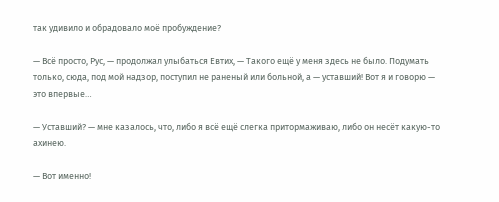так удивило и обрадовало моё пробуждение?

— Всё просто, Рус, — продолжал улыбаться Евтих, — Такого ещё у меня здесь не было. Подумать только, сюда, под мой надзор, поступил не раненый или больной, а — уставший! Вот я и говорю — это впервые…

— Уставший? — мне казалось, что, либо я всё ещё слегка притормаживаю, либо он несёт какую-то ахинею.

— Вот именно!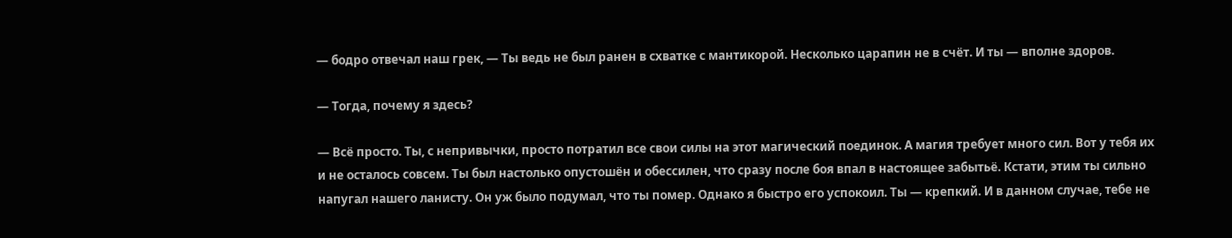— бодро отвечал наш грек, — Ты ведь не был ранен в схватке с мантикорой. Несколько царапин не в счёт. И ты — вполне здоров.

— Тогда, почему я здесь?

— Всё просто. Ты, с непривычки, просто потратил все свои силы на этот магический поединок. А магия требует много сил. Вот у тебя их и не осталось совсем. Ты был настолько опустошён и обессилен, что сразу после боя впал в настоящее забытьё. Кстати, этим ты сильно напугал нашего ланисту. Он уж было подумал, что ты помер. Однако я быстро его успокоил. Ты — крепкий. И в данном случае, тебе не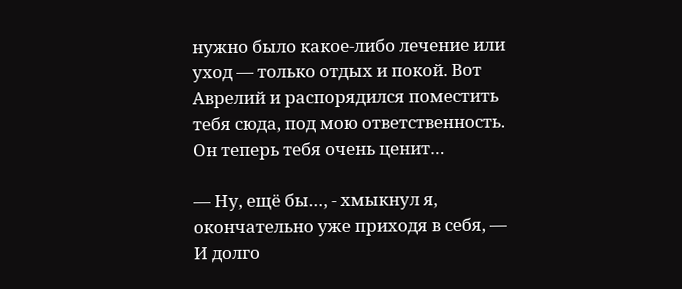нужно было какое-либо лечение или уход — только отдых и покой. Вот Аврелий и распорядился поместить тебя сюда, под мою ответственность. Он теперь тебя очень ценит…

— Ну, ещё бы…, - хмыкнул я, окончательно уже приходя в себя, — И долго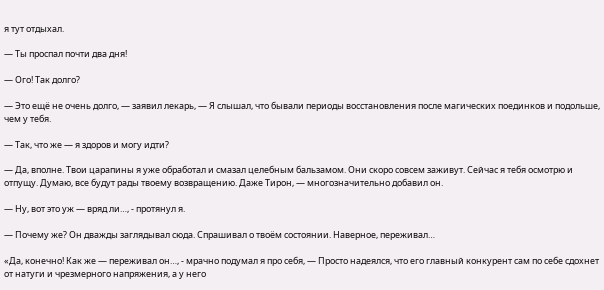я тут отдыхал.

— Ты проспал почти два дня!

— Ого! Так долго?

— Это ещё не очень долго, — заявил лекарь, — Я слышал, что бывали периоды восстановления после магических поединков и подольше, чем у тебя.

— Так, что же — я здоров и могу идти?

— Да, вполне. Твои царапины я уже обработал и смазал целебным бальзамом. Они скоро совсем заживут. Сейчас я тебя осмотрю и отпущу. Думаю, все будут рады твоему возвращению. Даже Тирон, — многозначительно добавил он.

— Ну, вот это уж — вряд ли…, - протянул я.

— Почему же? Он дважды заглядывал сюда. Спрашивал о твоём состоянии. Наверное, переживал…

«Да, конечно! Как же — переживал он…, - мрачно подумал я про себя, — Просто надеялся, что его главный конкурент сам по себе сдохнет от натуги и чрезмерного напряжения, а у него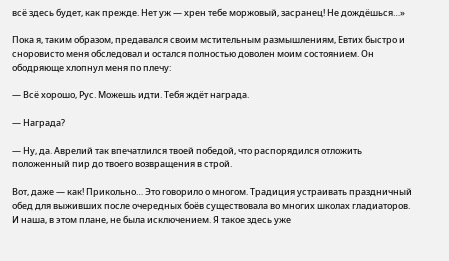всё здесь будет, как прежде. Нет уж — хрен тебе моржовый, засранец! Не дождёшься…»

Пока я, таким образом, предавался своим мстительным размышлениям, Евтих быстро и сноровисто меня обследовал и остался полностью доволен моим состоянием. Он ободряюще хлопнул меня по плечу:

— Всё хорошо, Рус. Можешь идти. Тебя ждёт награда.

— Награда?

— Ну, да. Аврелий так впечатлился твоей победой, что распорядился отложить положенный пир до твоего возвращения в строй.

Вот, даже — как! Прикольно… Это говорило о многом. Традиция устраивать праздничный обед для выживших после очередных боёв существовала во многих школах гладиаторов. И наша, в этом плане, не была исключением. Я такое здесь уже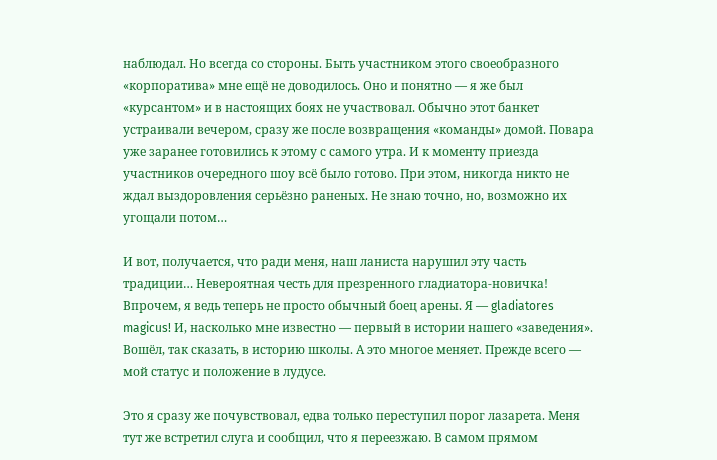наблюдал. Но всегда со стороны. Быть участником этого своеобразного «корпоратива» мне ещё не доводилось. Оно и понятно — я же был «курсантом» и в настоящих боях не участвовал. Обычно этот банкет устраивали вечером, сразу же после возвращения «команды» домой. Повара уже заранее готовились к этому с самого утра. И к моменту приезда участников очередного шоу всё было готово. При этом, никогда никто не ждал выздоровления серьёзно раненых. Не знаю точно, но, возможно их угощали потом…

И вот, получается, что ради меня, наш ланиста нарушил эту часть традиции… Невероятная честь для презренного гладиатора-новичка! Впрочем, я ведь теперь не просто обычный боец арены. Я — gladiatores magicus! И, насколько мне известно — первый в истории нашего «заведения». Вошёл, так сказать, в историю школы. А это многое меняет. Прежде всего — мой статус и положение в лудусе.

Это я сразу же почувствовал, едва только переступил порог лазарета. Меня тут же встретил слуга и сообщил, что я переезжаю. В самом прямом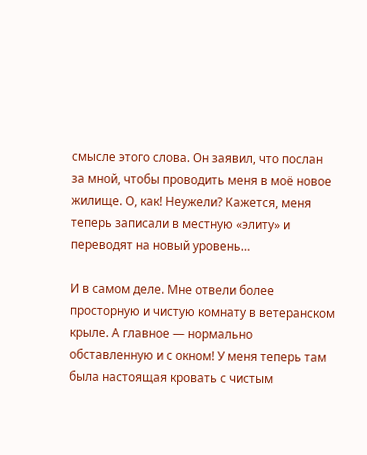смысле этого слова. Он заявил, что послан за мной, чтобы проводить меня в моё новое жилище. О, как! Неужели? Кажется, меня теперь записали в местную «элиту» и переводят на новый уровень…

И в самом деле. Мне отвели более просторную и чистую комнату в ветеранском крыле. А главное — нормально обставленную и с окном! У меня теперь там была настоящая кровать с чистым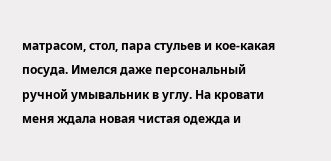матрасом, стол, пара стульев и кое-какая посуда. Имелся даже персональный ручной умывальник в углу. На кровати меня ждала новая чистая одежда и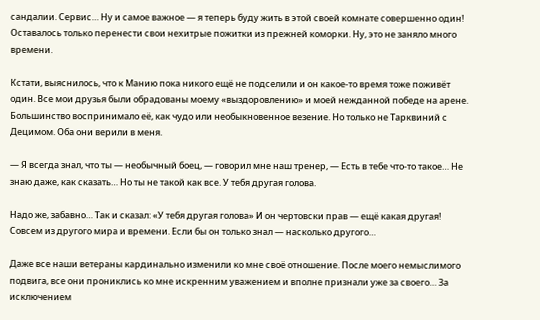сандалии. Сервис… Ну и самое важное — я теперь буду жить в этой своей комнате совершенно один! Оставалось только перенести свои нехитрые пожитки из прежней коморки. Ну, это не заняло много времени.

Кстати, выяснилось, что к Манию пока никого ещё не подселили и он какое-то время тоже поживёт один. Все мои друзья были обрадованы моему «выздоровлению» и моей нежданной победе на арене. Большинство воспринимало её, как чудо или необыкновенное везение. Но только не Тарквиний с Децимом. Оба они верили в меня.

— Я всегда знал, что ты — необычный боец, — говорил мне наш тренер, — Есть в тебе что-то такое… Не знаю даже, как сказать… Но ты не такой как все. У тебя другая голова.

Надо же, забавно… Так и сказал: «У тебя другая голова» И он чертовски прав — ещё какая другая! Совсем из другого мира и времени. Если бы он только знал — насколько другого…

Даже все наши ветераны кардинально изменили ко мне своё отношение. После моего немыслимого подвига, все они прониклись ко мне искренним уважением и вполне признали уже за своего… За исключением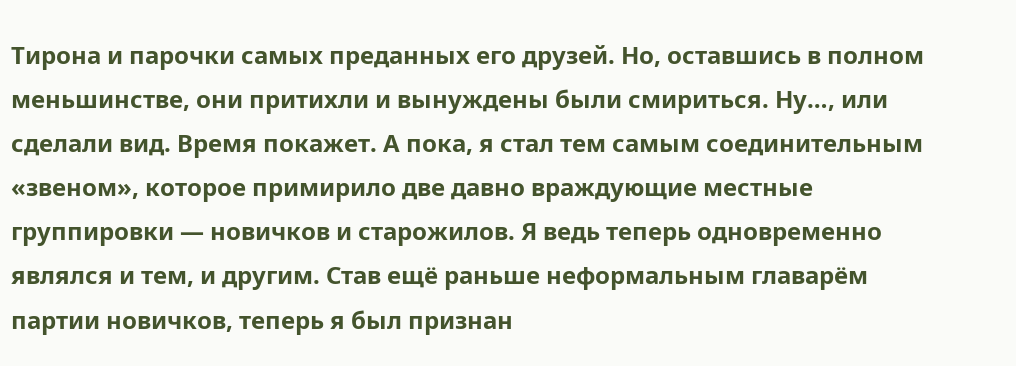Тирона и парочки самых преданных его друзей. Но, оставшись в полном меньшинстве, они притихли и вынуждены были смириться. Ну…, или сделали вид. Время покажет. А пока, я стал тем самым соединительным «звеном», которое примирило две давно враждующие местные группировки — новичков и старожилов. Я ведь теперь одновременно являлся и тем, и другим. Став ещё раньше неформальным главарём партии новичков, теперь я был признан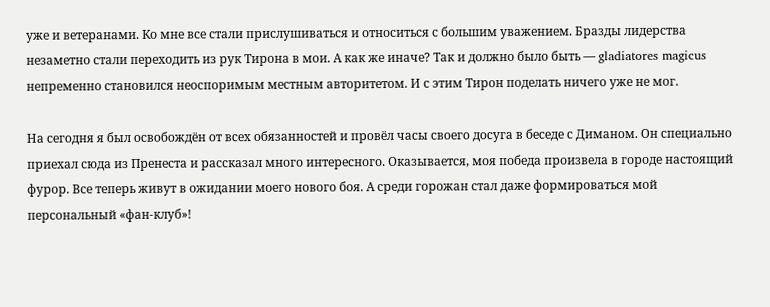уже и ветеранами. Ко мне все стали прислушиваться и относиться с большим уважением. Бразды лидерства незаметно стали переходить из рук Тирона в мои. А как же иначе? Так и должно было быть — gladiatores magicus непременно становился неоспоримым местным авторитетом. И с этим Тирон поделать ничего уже не мог.

На сегодня я был освобождён от всех обязанностей и провёл часы своего досуга в беседе с Диманом. Он специально приехал сюда из Пренеста и рассказал много интересного. Оказывается, моя победа произвела в городе настоящий фурор. Все теперь живут в ожидании моего нового боя. А среди горожан стал даже формироваться мой персональный «фан-клуб»!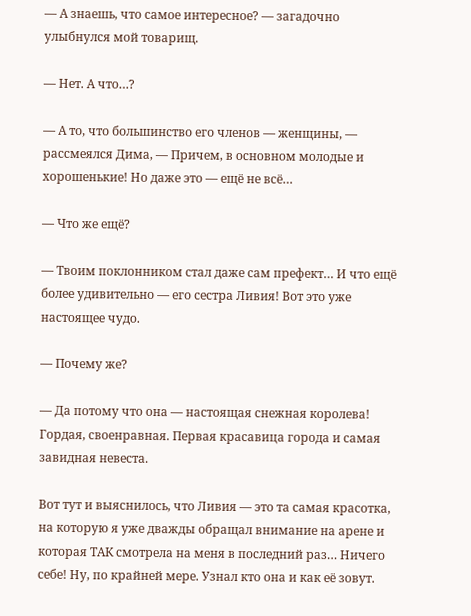— А знаешь, что самое интересное? — загадочно улыбнулся мой товарищ.

— Нет. А что…?

— А то, что большинство его членов — женщины, — рассмеялся Дима, — Причем, в основном молодые и хорошенькие! Но даже это — ещё не всё…

— Что же ещё?

— Твоим поклонником стал даже сам префект… И что ещё более удивительно — его сестра Ливия! Вот это уже настоящее чудо.

— Почему же?

— Да потому что она — настоящая снежная королева! Гордая, своенравная. Первая красавица города и самая завидная невеста.

Вот тут и выяснилось, что Ливия — это та самая красотка, на которую я уже дважды обращал внимание на арене и которая ТАК смотрела на меня в последний раз… Ничего себе! Ну, по крайней мере. Узнал кто она и как её зовут.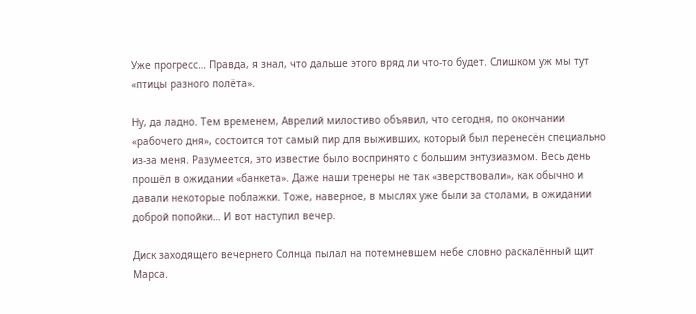Уже прогресс… Правда, я знал, что дальше этого вряд ли что-то будет. Слишком уж мы тут «птицы разного полёта».

Ну, да ладно. Тем временем, Аврелий милостиво объявил, что сегодня, по окончании «рабочего дня», состоится тот самый пир для выживших, который был перенесён специально из-за меня. Разумеется, это известие было воспринято с большим энтузиазмом. Весь день прошёл в ожидании «банкета». Даже наши тренеры не так «зверствовали», как обычно и давали некоторые поблажки. Тоже, наверное, в мыслях уже были за столами, в ожидании доброй попойки… И вот наступил вечер.

Диск заходящего вечернего Солнца пылал на потемневшем небе словно раскалённый щит Марса.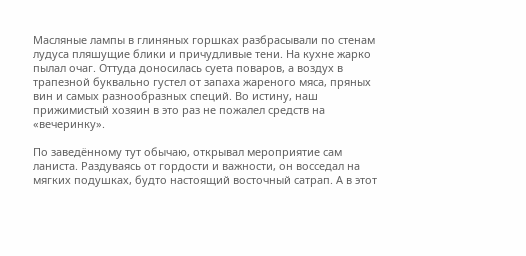Масляные лампы в глиняных горшках разбрасывали по стенам лудуса пляшущие блики и причудливые тени. На кухне жарко пылал очаг. Оттуда доносилась суета поваров, а воздух в трапезной буквально густел от запаха жареного мяса, пряных вин и самых разнообразных специй. Во истину, наш прижимистый хозяин в это раз не пожалел средств на «вечеринку».

По заведённому тут обычаю, открывал мероприятие сам ланиста. Раздуваясь от гордости и важности, он восседал на мягких подушках, будто настоящий восточный сатрап. А в этот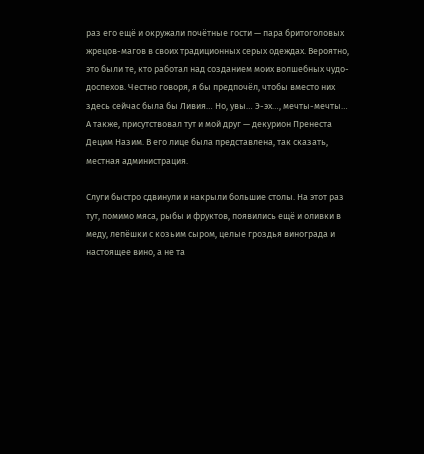раз его ещё и окружали почётные гости — пара бритоголовых жрецов-магов в своих традиционных серых одеждах. Вероятно, это были те, кто работал над созданием моих волшебных чудо-доспехов. Честно говоря, я бы предпочёл, чтобы вместо них здесь сейчас была бы Ливия… Но, увы… Э-эх…, мечты-мечты… А также, присутствовал тут и мой друг — декурион Пренеста Децим Назим. В его лице была представлена, так сказать, местная администрация.

Слуги быстро сдвинули и накрыли большие столы. На этот раз тут, помимо мяса, рыбы и фруктов, появились ещё и оливки в меду, лепёшки с козьим сыром, целые гроздья винограда и настоящее вино, а не та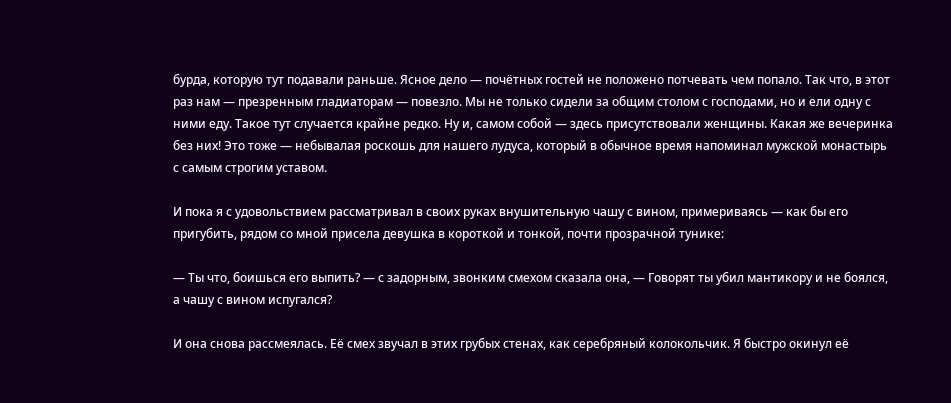бурда, которую тут подавали раньше. Ясное дело — почётных гостей не положено потчевать чем попало. Так что, в этот раз нам — презренным гладиаторам — повезло. Мы не только сидели за общим столом с господами, но и ели одну с ними еду. Такое тут случается крайне редко. Ну и, самом собой — здесь присутствовали женщины. Какая же вечеринка без них! Это тоже — небывалая роскошь для нашего лудуса, который в обычное время напоминал мужской монастырь с самым строгим уставом.

И пока я с удовольствием рассматривал в своих руках внушительную чашу с вином, примериваясь — как бы его пригубить, рядом со мной присела девушка в короткой и тонкой, почти прозрачной тунике:

— Ты что, боишься его выпить? — с задорным, звонким смехом сказала она, — Говорят ты убил мантикору и не боялся, а чашу с вином испугался?

И она снова рассмеялась. Её смех звучал в этих грубых стенах, как серебряный колокольчик. Я быстро окинул её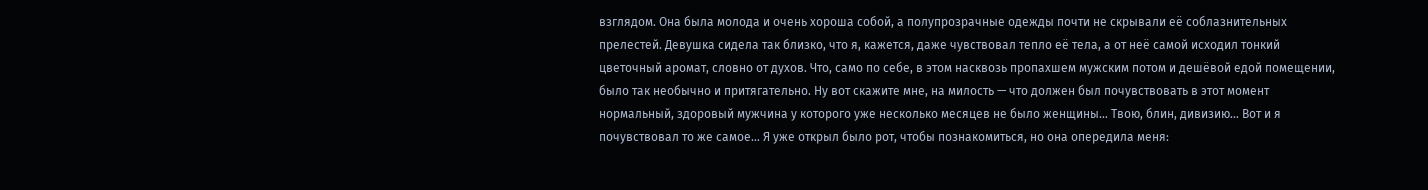взглядом. Она была молода и очень хороша собой, а полупрозрачные одежды почти не скрывали её соблазнительных прелестей. Девушка сидела так близко, что я, кажется, даже чувствовал тепло её тела, а от неё самой исходил тонкий цветочный аромат, словно от духов. Что, само по себе, в этом насквозь пропахшем мужским потом и дешёвой едой помещении, было так необычно и притягательно. Ну вот скажите мне, на милость — что должен был почувствовать в этот момент нормальный, здоровый мужчина у которого уже несколько месяцев не было женщины… Твою, блин, дивизию… Вот и я почувствовал то же самое… Я уже открыл было рот, чтобы познакомиться, но она опередила меня: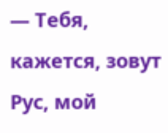— Тебя, кажется, зовут Рус, мой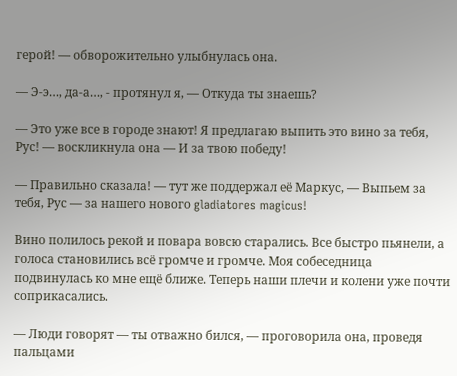герой! — обворожительно улыбнулась она.

— Э-э…, да-а…, - протянул я, — Откуда ты знаешь?

— Это уже все в городе знают! Я предлагаю выпить это вино за тебя, Рус! — воскликнула она — И за твою победу!

— Правильно сказала! — тут же поддержал её Маркус, — Выпьем за тебя, Рус — за нашего нового gladiatores magicus!

Вино полилось рекой и повара вовсю старались. Все быстро пьянели, а голоса становились всё громче и громче. Моя собеседница подвинулась ко мне ещё ближе. Теперь наши плечи и колени уже почти соприкасались.

— Люди говорят — ты отважно бился, — проговорила она, проведя пальцами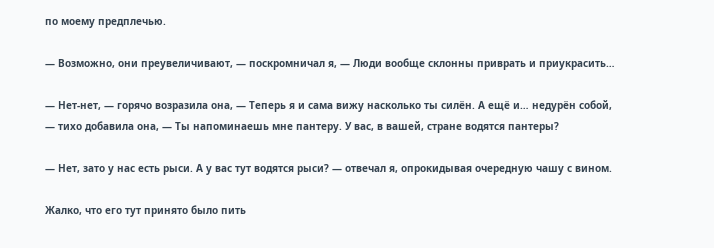по моему предплечью.

— Возможно, они преувеличивают, — поскромничал я, — Люди вообще склонны приврать и приукрасить…

— Нет-нет, — горячо возразила она, — Теперь я и сама вижу насколько ты силён. А ещё и… недурён собой, — тихо добавила она, — Ты напоминаешь мне пантеру. У вас, в вашей, стране водятся пантеры?

— Нет, зато у нас есть рыси. А у вас тут водятся рыси? — отвечал я, опрокидывая очередную чашу с вином.

Жалко, что его тут принято было пить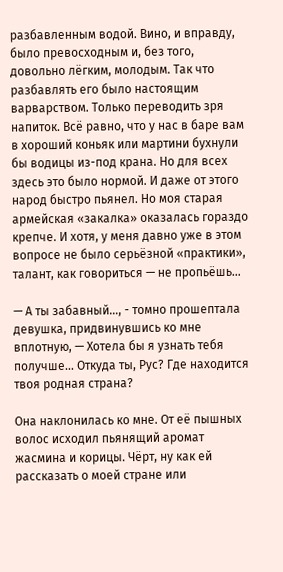разбавленным водой. Вино, и вправду, было превосходным и, без того, довольно лёгким, молодым. Так что разбавлять его было настоящим варварством. Только переводить зря напиток. Всё равно, что у нас в баре вам в хороший коньяк или мартини бухнули бы водицы из-под крана. Но для всех здесь это было нормой. И даже от этого народ быстро пьянел. Но моя старая армейская «закалка» оказалась гораздо крепче. И хотя, у меня давно уже в этом вопросе не было серьёзной «практики», талант, как говориться — не пропьёшь…

— А ты забавный…, - томно прошептала девушка, придвинувшись ко мне вплотную, — Хотела бы я узнать тебя получше… Откуда ты, Рус? Где находится твоя родная страна?

Она наклонилась ко мне. От её пышных волос исходил пьянящий аромат жасмина и корицы. Чёрт, ну как ей рассказать о моей стране или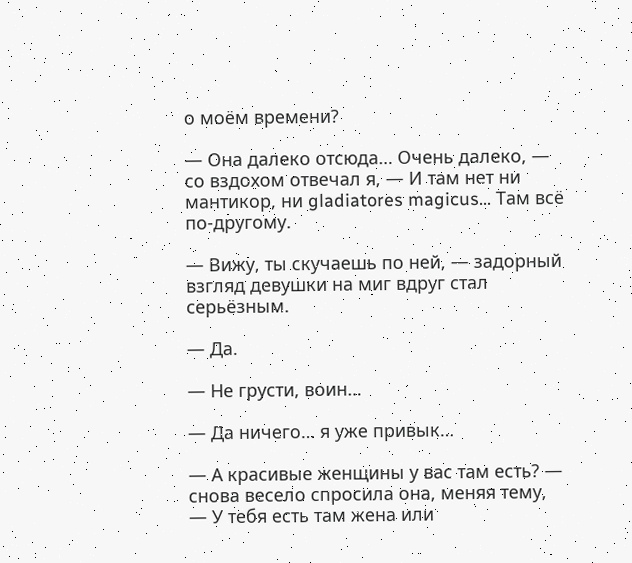о моём времени?

— Она далеко отсюда… Очень далеко, — со вздохом отвечал я, — И там нет ни мантикор, ни gladiatores magicus… Там всё по-другому.

— Вижу, ты скучаешь по ней, — задорный взгляд девушки на миг вдруг стал серьёзным.

— Да.

— Не грусти, воин…

— Да ничего… я уже привык…

— А красивые женщины у вас там есть? — снова весело спросила она, меняя тему, — У тебя есть там жена или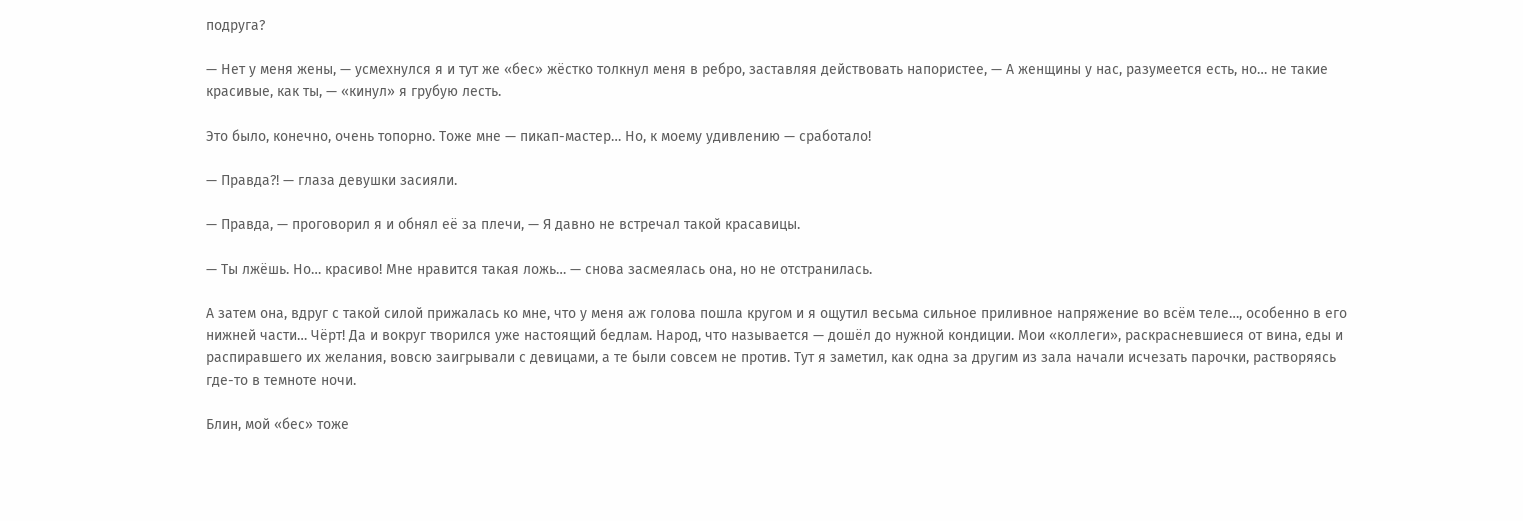подруга?

— Нет у меня жены, — усмехнулся я и тут же «бес» жёстко толкнул меня в ребро, заставляя действовать напористее, — А женщины у нас, разумеется есть, но… не такие красивые, как ты, — «кинул» я грубую лесть.

Это было, конечно, очень топорно. Тоже мне — пикап-мастер… Но, к моему удивлению — сработало!

— Правда?! — глаза девушки засияли.

— Правда, — проговорил я и обнял её за плечи, — Я давно не встречал такой красавицы.

— Ты лжёшь. Но… красиво! Мне нравится такая ложь… — снова засмеялась она, но не отстранилась.

А затем она, вдруг с такой силой прижалась ко мне, что у меня аж голова пошла кругом и я ощутил весьма сильное приливное напряжение во всём теле…, особенно в его нижней части… Чёрт! Да и вокруг творился уже настоящий бедлам. Народ, что называется — дошёл до нужной кондиции. Мои «коллеги», раскрасневшиеся от вина, еды и распиравшего их желания, вовсю заигрывали с девицами, а те были совсем не против. Тут я заметил, как одна за другим из зала начали исчезать парочки, растворяясь где-то в темноте ночи.

Блин, мой «бес» тоже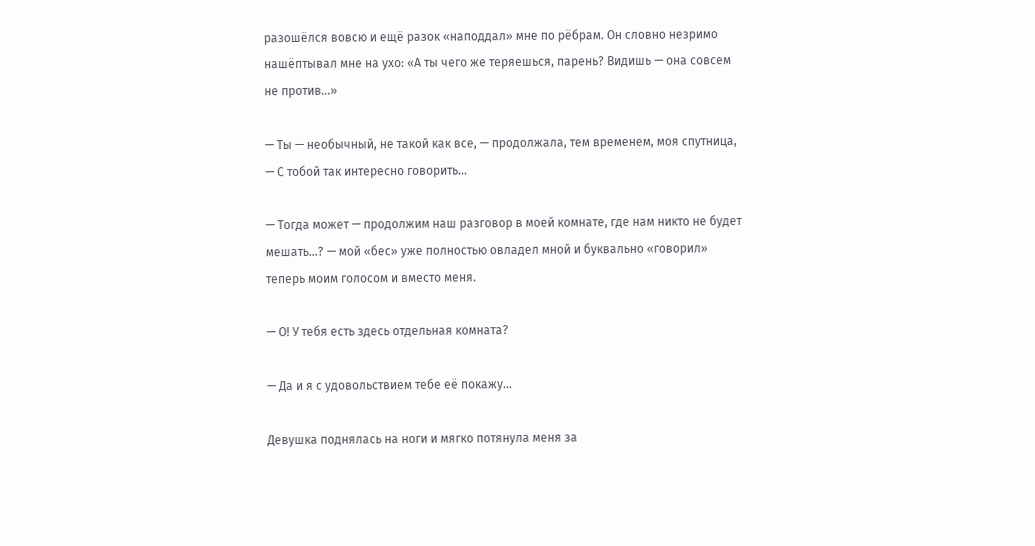разошёлся вовсю и ещё разок «наподдал» мне по рёбрам. Он словно незримо нашёптывал мне на ухо: «А ты чего же теряешься, парень? Видишь — она совсем не против…»

— Ты — необычный, не такой как все, — продолжала, тем временем, моя спутница, — С тобой так интересно говорить…

— Тогда может — продолжим наш разговор в моей комнате, где нам никто не будет мешать…? — мой «бес» уже полностью овладел мной и буквально «говорил» теперь моим голосом и вместо меня.

— О! У тебя есть здесь отдельная комната?

— Да и я с удовольствием тебе её покажу…

Девушка поднялась на ноги и мягко потянула меня за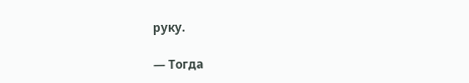руку.

— Тогда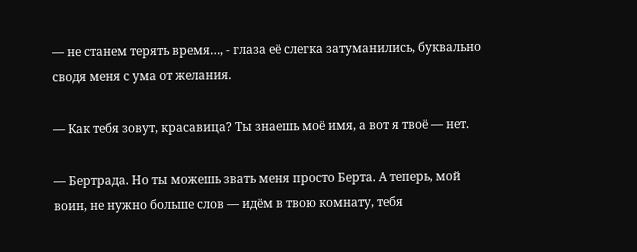— не станем терять время…, - глаза её слегка затуманились, буквально сводя меня с ума от желания.

— Как тебя зовут, красавица? Ты знаешь моё имя, а вот я твоё — нет.

— Бертрада. Но ты можешь звать меня просто Берта. А теперь, мой воин, не нужно больше слов — идём в твою комнату, тебя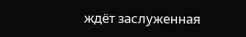ждёт заслуженная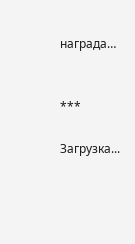награда…


***

Загрузка...